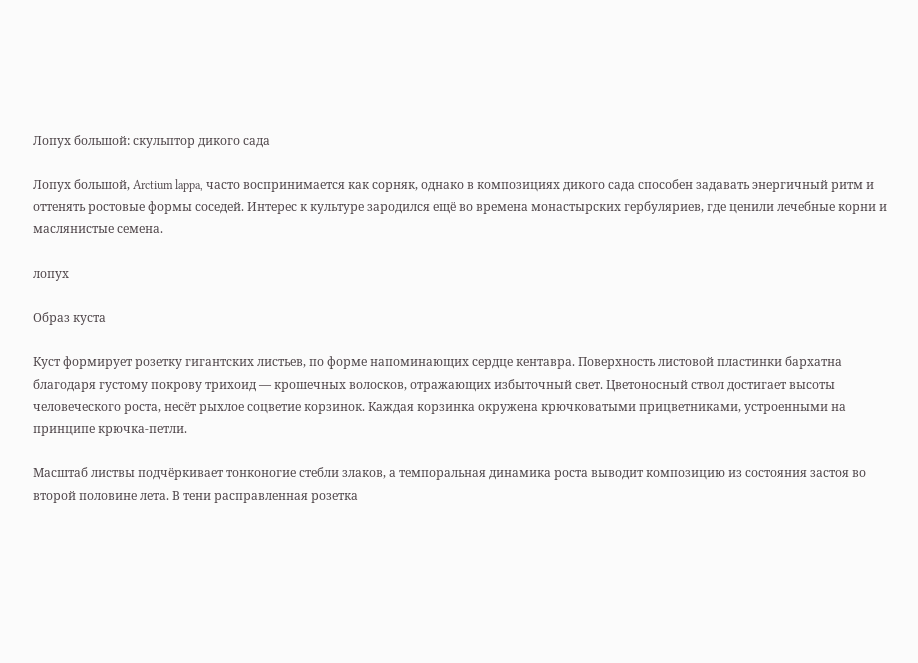Лопух большой: скульптор дикого сада

Лопух большой, Arctium lappa, часто воспринимается как сорняк, однако в композициях дикого сада способен задавать энергичный ритм и оттенять ростовые формы соседей. Интерес к культуре зародился ещё во времена монастырских гербуляриев, где ценили лечебные корни и маслянистые семена.

лопух

Образ куста

Куст формирует розетку гигантских листьев, по форме напоминающих сердце кентавра. Поверхность листовой пластинки бархатна благодаря густому покрову трихоид — крошечных волосков, отражающих избыточный свет. Цветоносный ствол достигает высоты человеческого роста, несёт рыхлое соцветие корзинок. Каждая корзинка окружена крючковатыми прицветниками, устроенными на принципе крючка-петли.

Масштаб листвы подчёркивает тонконогие стебли злаков, а темпоральная динамика роста выводит композицию из состояния застоя во второй половине лета. В тени расправленная розетка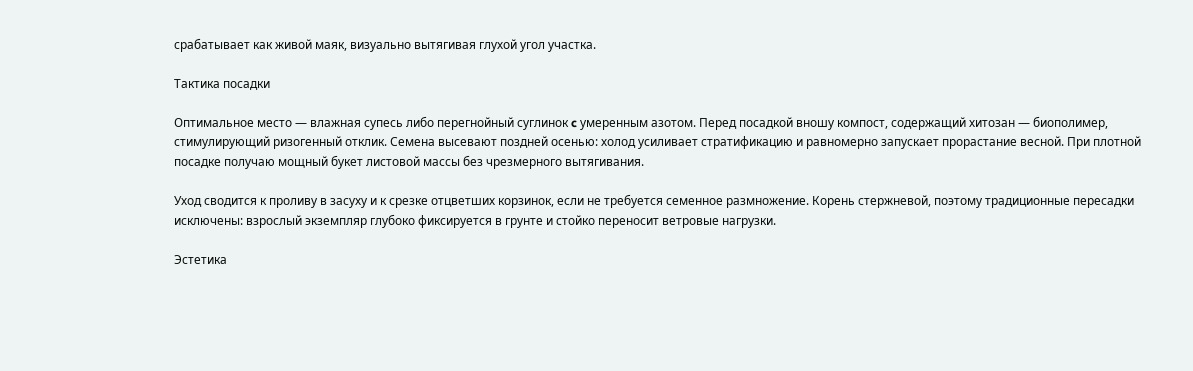срабатывает как живой маяк, визуально вытягивая глухой угол участка.

Тактика посадки

Оптимальное место — влажная супесь либо перегнойный суглинок c умеренным азотом. Перед посадкой вношу компост, содержащий хитозан — биополимер, стимулирующий ризогенный отклик. Семена высевают поздней осенью: холод усиливает стратификацию и равномерно запускает прорастание весной. При плотной посадке получаю мощный букет листовой массы без чрезмерного вытягивания.

Уход сводится к проливу в засуху и к срезке отцветших корзинок, если не требуется семенное размножение. Корень стержневой, поэтому традиционные пересадки исключены: взрослый экземпляр глубоко фиксируется в грунте и стойко переносит ветровые нагрузки.

Эстетика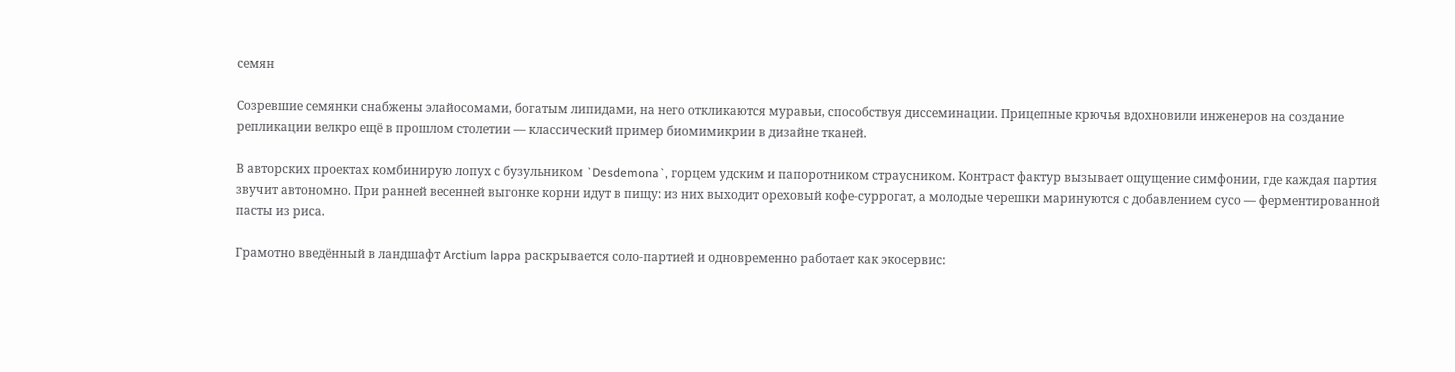семян

Созревшие семянки снабжены элайосомами, богатым липидами, на него откликаются муравьи, способствуя диссеминации. Прицепные крючья вдохновили инженеров на создание репликации велкро ещё в прошлом столетии — классический пример биомимикрии в дизайне тканей.

В авторских проектах комбинирую лопух с бузульником `Desdemona`, горцем удским и папоротником страусником. Контраст фактур вызывает ощущение симфонии, где каждая партия звучит автономно. При ранней весенней выгонке корни идут в пищу: из них выходит ореховый кофе-суррогат, а молодые черешки маринуются с добавлением сусо — ферментированной пасты из риса.

Грамотно введённый в ландшафт Arctium lappa раскрывается соло-партией и одновременно работает как экосервис: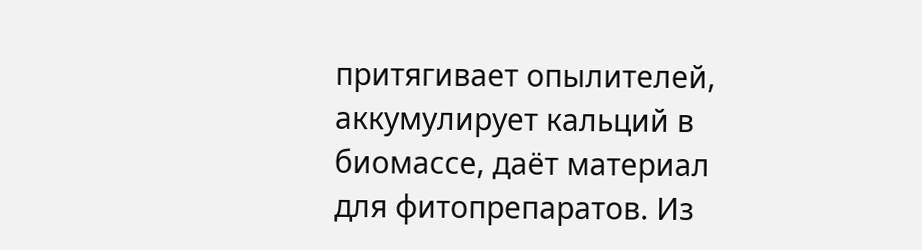притягивает опылителей, аккумулирует кальций в биомассе, даёт материал для фитопрепаратов. Из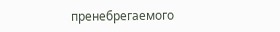пренебрегаемого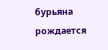бурьяна рождается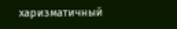харизматичный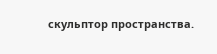скульптор пространства.